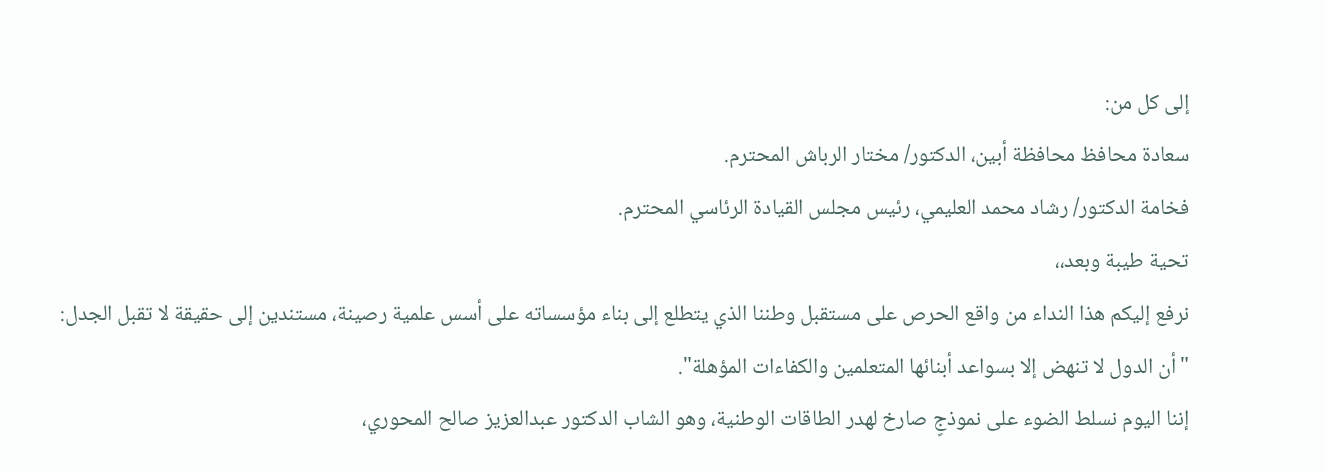إلى كل من:
سعادة محافظ محافظة أبين، الدكتور/ مختار الرباش المحترم.
فخامة الدكتور/ رشاد محمد العليمي، رئيس مجلس القيادة الرئاسي المحترم.
تحية طيبة وبعد،،
نرفع إليكم هذا النداء من واقع الحرص على مستقبل وطننا الذي يتطلع إلى بناء مؤسساته على أسس علمية رصينة، مستندين إلى حقيقة لا تقبل الجدل: "أن الدول لا تنهض إلا بسواعد أبنائها المتعلمين والكفاءات المؤهلة".
إننا اليوم نسلط الضوء على نموذجٍ صارخ لهدر الطاقات الوطنية، وهو الشاب الدكتور عبدالعزيز صالح المحوري،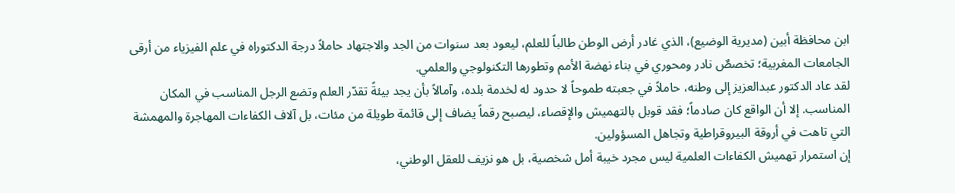ابن محافظة أبين (مديرية الوضيع)، الذي غادر أرض الوطن طالباً للعلم، ليعود بعد سنوات من الجد والاجتهاد حاملاً درجة الدكتوراه في علم الفيزياء من أرقى الجامعات المغربية؛ تخصصٌ نادر ومحوري في بناء نهضة الأمم وتطورها التكنولوجي والعلمي.
لقد عاد الدكتور عبدالعزيز إلى وطنه، حاملاً في جعبته طموحاً لا حدود له لخدمة بلده، وآمالاً بأن يجد بيئةً تقدّر العلم وتضع الرجل المناسب في المكان المناسب. إلا أن الواقع كان صادماً؛ فقد قوبل بالتهميش والإقصاء، ليصبح رقماً يضاف إلى قائمة طويلة من مئات، بل آلاف الكفاءات المهاجرة والمهمشة التي تاهت في أروقة البيروقراطية وتجاهل المسؤولين.
إن استمرار تهميش الكفاءات العلمية ليس مجرد خيبة أمل شخصية، بل هو نزيف للعقل الوطني،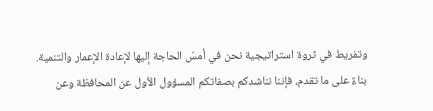وتفريط في ثروة استراتيجية نحن في أمسّ الحاجة إليها لإعادة الإعمار والتنمية.
بناءً على ما تقدم، فإننا نناشدكم بصفاتكم المسؤول الأول عن المحافظة وعن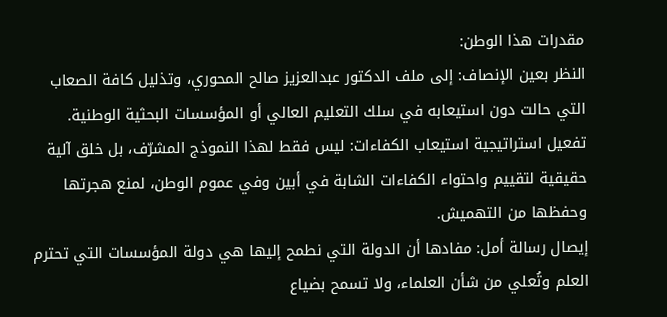مقدرات هذا الوطن:
النظر بعين الإنصاف: إلى ملف الدكتور عبدالعزيز صالح المحوري، وتذليل كافة الصعاب التي حالت دون استيعابه في سلك التعليم العالي أو المؤسسات البحثية الوطنية.
تفعيل استراتيجية استيعاب الكفاءات: ليس فقط لهذا النموذج المشرّف، بل خلق آلية حقيقية لتقييم واحتواء الكفاءات الشابة في أبين وفي عموم الوطن، لمنع هجرتها وحفظها من التهميش.
إيصال رسالة أمل: مفادها أن الدولة التي نطمح إليها هي دولة المؤسسات التي تحترم العلم وتُعلي من شأن العلماء، ولا تسمح بضياع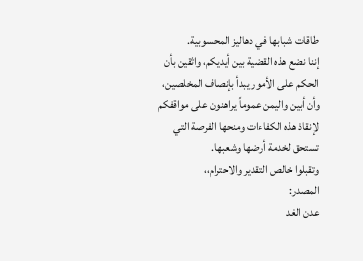طاقات شبابها في دهاليز المحسوبية.
إننا نضع هذه القضية بين أيديكم، واثقين بأن الحكم على الأمور يبدأ بإنصاف المخلصين، وأن أبين واليمن عموماً يراهنون على مواقفكم لإنقاذ هذه الكفاءات ومنحها الفرصة التي تستحق لخدمة أرضها وشعبها.
وتقبلوا خالص التقدير والاحترام،،
المصدر:
عدن الغد